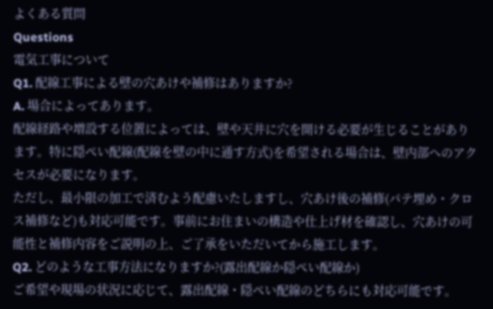よくある質問
Questions
電気工事について
Q1. 配線工事による壁の穴あけや補修はありますか?
A. 場合によってあります。
配線経路や増設する位置によっては、壁や天井に穴を開ける必要が生じることがあります。特に隠ぺい配線(配線を壁の中に通す方式)を希望される場合は、壁内部へのアクセスが必要になります。
ただし、最小限の加工で済むよう配慮いたしますし、穴あけ後の補修(パテ埋め・クロス補修など)も対応可能です。事前にお住まいの構造や仕上げ材を確認し、穴あけの可能性と補修内容をご説明の上、ご了承をいただいてから施工します。
Q2. どのような工事方法になりますか?(露出配線か隠ぺい配線か)
ご希望や現場の状況に応じて、露出配線・隠ぺい配線のどちらにも対応可能です。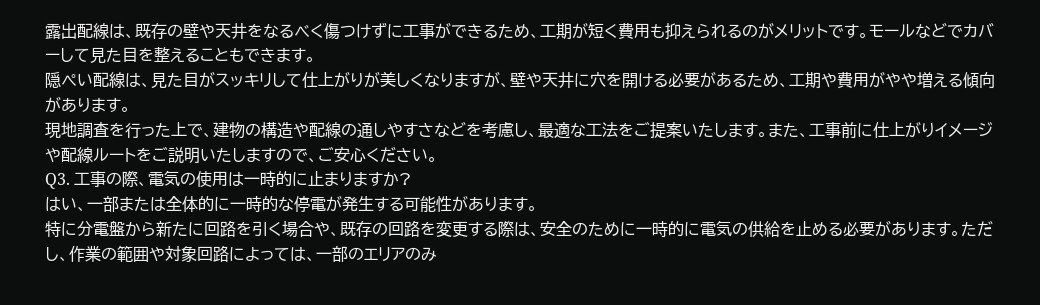露出配線は、既存の壁や天井をなるべく傷つけずに工事ができるため、工期が短く費用も抑えられるのがメリットです。モールなどでカバーして見た目を整えることもできます。
隠ぺい配線は、見た目がスッキリして仕上がりが美しくなりますが、壁や天井に穴を開ける必要があるため、工期や費用がやや増える傾向があります。
現地調査を行った上で、建物の構造や配線の通しやすさなどを考慮し、最適な工法をご提案いたします。また、工事前に仕上がりイメージや配線ルートをご説明いたしますので、ご安心ください。
Q3. 工事の際、電気の使用は一時的に止まりますか?
はい、一部または全体的に一時的な停電が発生する可能性があります。
特に分電盤から新たに回路を引く場合や、既存の回路を変更する際は、安全のために一時的に電気の供給を止める必要があります。ただし、作業の範囲や対象回路によっては、一部のエリアのみ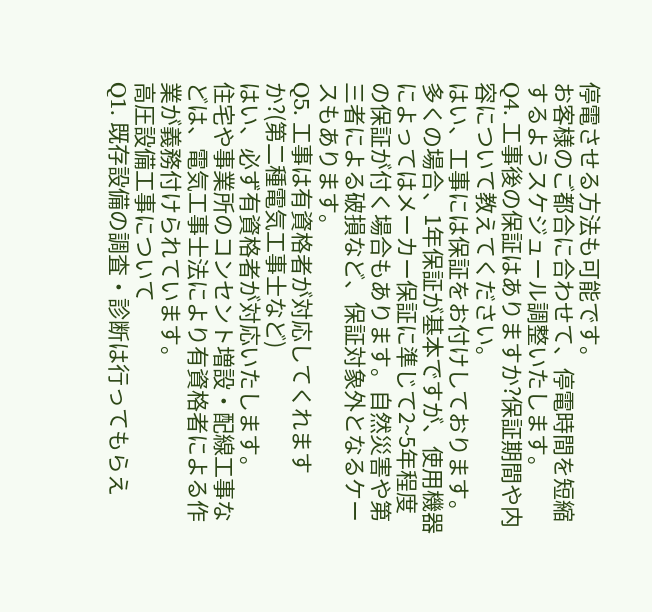停電させる方法も可能です。
お客様のご都合に合わせて、停電時間を短縮するようスケジュール調整いたします。
Q4. 工事後の保証はありますか?保証期間や内容について教えてください。
はい、工事には保証をお付けしております。
多くの場合、1年保証が基本ですが、使用機器によってはメーカー保証に準じて2~5年程度の保証が付く場合もあります。自然災害や第三者による破損など、保証対象外となるケースもあります。
Q5. 工事は有資格者が対応してくれますか?(第二種電気工事士など)
はい、必ず有資格者が対応いたします。
住宅や事業所のコンセント増設・配線工事などは、電気工事士法により有資格者による作業が義務付けられています。
高圧設備工事について
Q1. 既存設備の調査・診断は行ってもらえ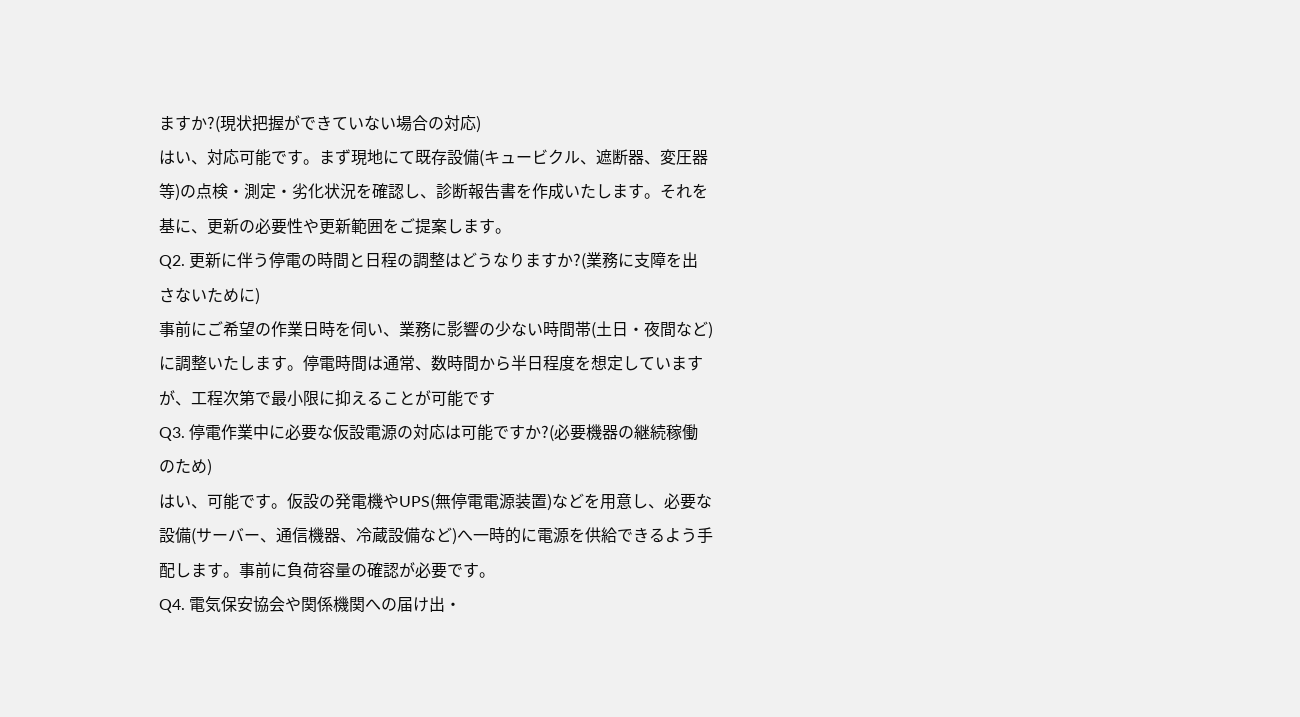ますか?(現状把握ができていない場合の対応)
はい、対応可能です。まず現地にて既存設備(キュービクル、遮断器、変圧器等)の点検・測定・劣化状況を確認し、診断報告書を作成いたします。それを基に、更新の必要性や更新範囲をご提案します。
Q2. 更新に伴う停電の時間と日程の調整はどうなりますか?(業務に支障を出さないために)
事前にご希望の作業日時を伺い、業務に影響の少ない時間帯(土日・夜間など)に調整いたします。停電時間は通常、数時間から半日程度を想定していますが、工程次第で最小限に抑えることが可能です
Q3. 停電作業中に必要な仮設電源の対応は可能ですか?(必要機器の継続稼働のため)
はい、可能です。仮設の発電機やUPS(無停電電源装置)などを用意し、必要な設備(サーバー、通信機器、冷蔵設備など)へ一時的に電源を供給できるよう手配します。事前に負荷容量の確認が必要です。
Q4. 電気保安協会や関係機関への届け出・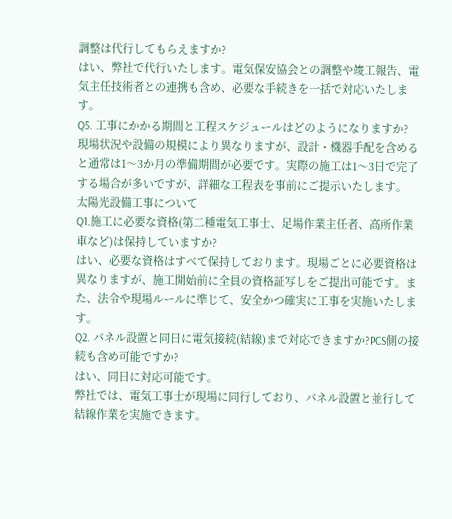調整は代行してもらえますか?
はい、弊社で代行いたします。電気保安協会との調整や竣工報告、電気主任技術者との連携も含め、必要な手続きを一括で対応いたします。
Q5. 工事にかかる期間と工程スケジュールはどのようになりますか?
現場状況や設備の規模により異なりますが、設計・機器手配を含めると通常は1〜3か月の準備期間が必要です。実際の施工は1〜3日で完了する場合が多いですが、詳細な工程表を事前にご提示いたします。
太陽光設備工事について
Q1.施工に必要な資格(第二種電気工事士、足場作業主任者、高所作業車など)は保持していますか?
はい、必要な資格はすべて保持しております。現場ごとに必要資格は異なりますが、施工開始前に全員の資格証写しをご提出可能です。また、法令や現場ルールに準じて、安全かつ確実に工事を実施いたします。
Q2. パネル設置と同日に電気接続(結線)まで対応できますか?PCS側の接続も含め可能ですか?
はい、同日に対応可能です。
弊社では、電気工事士が現場に同行しており、パネル設置と並行して結線作業を実施できます。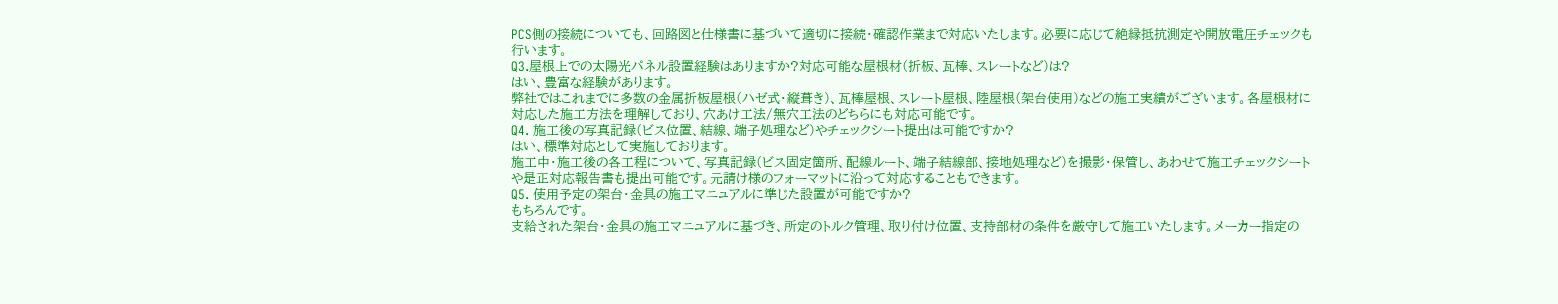PCS側の接続についても、回路図と仕様書に基づいて適切に接続・確認作業まで対応いたします。必要に応じて絶縁抵抗測定や開放電圧チェックも行います。
Q3.屋根上での太陽光パネル設置経験はありますか?対応可能な屋根材(折板、瓦棒、スレートなど)は?
はい、豊富な経験があります。
弊社ではこれまでに多数の金属折板屋根(ハゼ式・縦葺き)、瓦棒屋根、スレート屋根、陸屋根(架台使用)などの施工実績がございます。各屋根材に対応した施工方法を理解しており、穴あけ工法/無穴工法のどちらにも対応可能です。
Q4. 施工後の写真記録(ビス位置、結線、端子処理など)やチェックシート提出は可能ですか?
はい、標準対応として実施しております。
施工中・施工後の各工程について、写真記録(ビス固定箇所、配線ルート、端子結線部、接地処理など)を撮影・保管し、あわせて施工チェックシートや是正対応報告書も提出可能です。元請け様のフォーマットに沿って対応することもできます。
Q5. 使用予定の架台・金具の施工マニュアルに準じた設置が可能ですか?
もちろんです。
支給された架台・金具の施工マニュアルに基づき、所定のトルク管理、取り付け位置、支持部材の条件を厳守して施工いたします。メーカー指定の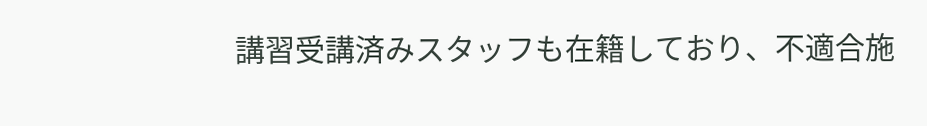講習受講済みスタッフも在籍しており、不適合施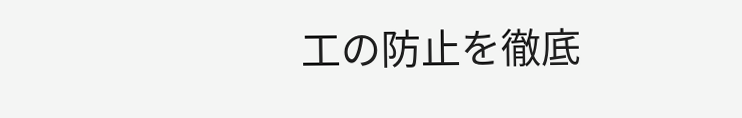工の防止を徹底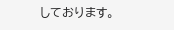しております。